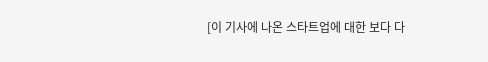[이 기사에 나온 스타트업에 대한 보다 다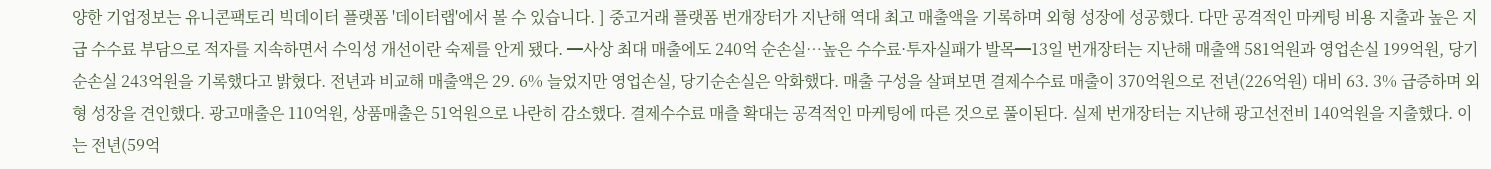양한 기업정보는 유니콘팩토리 빅데이터 플랫폼 '데이터랩'에서 볼 수 있습니다. ] 중고거래 플랫폼 번개장터가 지난해 역대 최고 매출액을 기록하며 외형 성장에 성공했다. 다만 공격적인 마케팅 비용 지출과 높은 지급 수수료 부담으로 적자를 지속하면서 수익성 개선이란 숙제를 안게 됐다. ━사상 최대 매출에도 240억 순손실…높은 수수료·투자실패가 발목━13일 번개장터는 지난해 매출액 581억원과 영업손실 199억원, 당기순손실 243억원을 기록했다고 밝혔다. 전년과 비교해 매출액은 29. 6% 늘었지만 영업손실, 당기순손실은 악화했다. 매출 구성을 살펴보면 결제수수료 매출이 370억원으로 전년(226억원) 대비 63. 3% 급증하며 외형 성장을 견인했다. 광고매출은 110억원, 상품매출은 51억원으로 나란히 감소했다. 결제수수료 매츨 확대는 공격적인 마케팅에 따른 것으로 풀이된다. 실제 번개장터는 지난해 광고선전비 140억원을 지출했다. 이는 전년(59억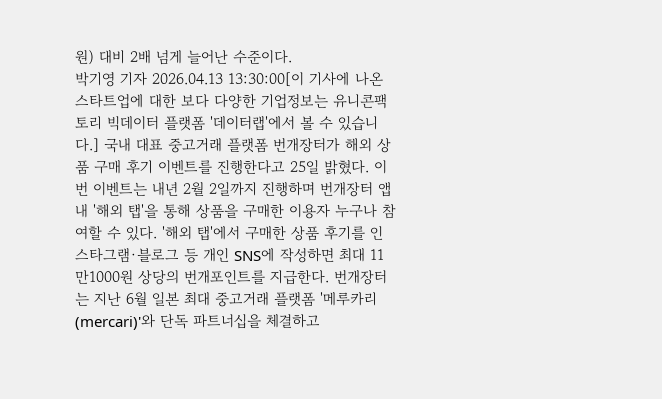원) 대비 2배 넘게 늘어난 수준이다.
박기영 기자 2026.04.13 13:30:00[이 기사에 나온 스타트업에 대한 보다 다양한 기업정보는 유니콘팩토리 빅데이터 플랫폼 '데이터랩'에서 볼 수 있습니다.] 국내 대표 중고거래 플랫폼 번개장터가 해외 상품 구매 후기 이벤트를 진행한다고 25일 밝혔다. 이번 이벤트는 내년 2월 2일까지 진행하며 번개장터 앱 내 '해외 탭'을 통해 상품을 구매한 이용자 누구나 참여할 수 있다. '해외 탭'에서 구매한 상품 후기를 인스타그램·블로그 등 개인 SNS에 작성하면 최대 11만1000원 상당의 번개포인트를 지급한다. 번개장터는 지난 6월 일본 최대 중고거래 플랫폼 '메루카리(mercari)'와 단독 파트너십을 체결하고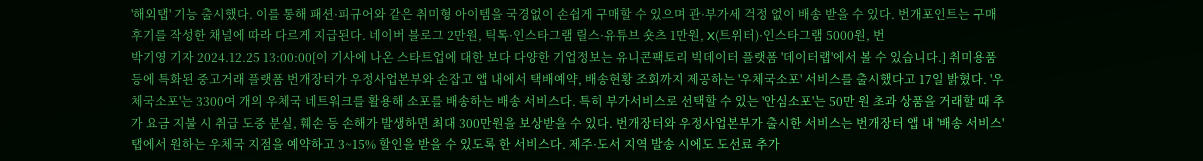'해외탭' 기능 출시했다. 이를 통해 패션·피규어와 같은 취미형 아이템을 국경없이 손쉽게 구매할 수 있으며 관·부가세 걱정 없이 배송 받을 수 있다. 번개포인트는 구매 후기를 작성한 채널에 따라 다르게 지급된다. 네이버 블로그 2만원, 틱톡·인스타그램 릴스·유튜브 숏츠 1만원, X(트위터)·인스타그램 5000원, 번
박기영 기자 2024.12.25 13:00:00[이 기사에 나온 스타트업에 대한 보다 다양한 기업정보는 유니콘팩토리 빅데이터 플랫폼 '데이터랩'에서 볼 수 있습니다.] 취미용품 등에 특화된 중고거래 플랫폼 번개장터가 우정사업본부와 손잡고 앱 내에서 택배예약, 배송현황 조회까지 제공하는 '우체국소포' 서비스를 출시했다고 17일 밝혔다. '우체국소포'는 3300여 개의 우체국 네트워크를 활용해 소포를 배송하는 배송 서비스다. 특히 부가서비스로 선택할 수 있는 '안심소포'는 50만 원 초과 상품을 거래할 때 추가 요금 지불 시 취급 도중 분실, 훼손 등 손해가 발생하면 최대 300만원을 보상받을 수 있다. 번개장터와 우정사업본부가 출시한 서비스는 번개장터 앱 내 '배송 서비스' 탭에서 원하는 우체국 지점을 예약하고 3~15% 할인을 받을 수 있도록 한 서비스다. 제주·도서 지역 발송 시에도 도선료 추가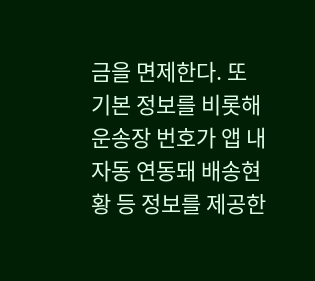금을 면제한다. 또 기본 정보를 비롯해 운송장 번호가 앱 내 자동 연동돼 배송현황 등 정보를 제공한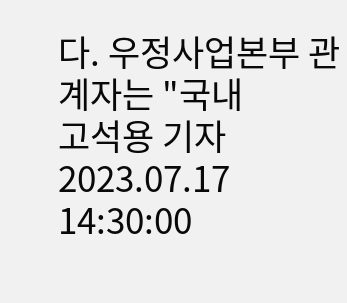다. 우정사업본부 관계자는 "국내
고석용 기자 2023.07.17 14:30:00